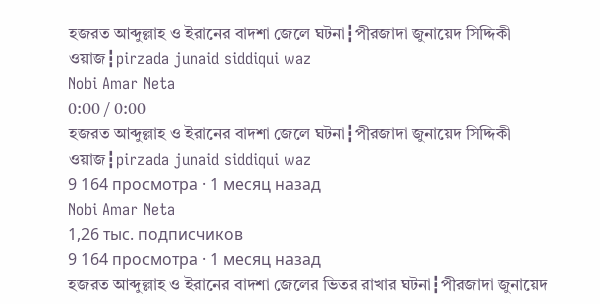হজরত আব্দুল্লাহ ও ইরানের বাদশা জেলে ঘটনা┇পীরজাদা জুনায়েদ সিদ্দিকী ওয়াজ┇pirzada junaid siddiqui waz
Nobi Amar Neta
0:00 / 0:00
হজরত আব্দুল্লাহ ও ইরানের বাদশা জেলে ঘটনা┇পীরজাদা জুনায়েদ সিদ্দিকী ওয়াজ┇pirzada junaid siddiqui waz
9 164 просмотра · 1 месяц назад
Nobi Amar Neta
1,26 тыс. подписчиков
9 164 просмотра · 1 месяц назад
হজরত আব্দুল্লাহ ও ইরানের বাদশা জেলের ভিতর রাখার ঘটনা┇পীরজাদা জুনায়েদ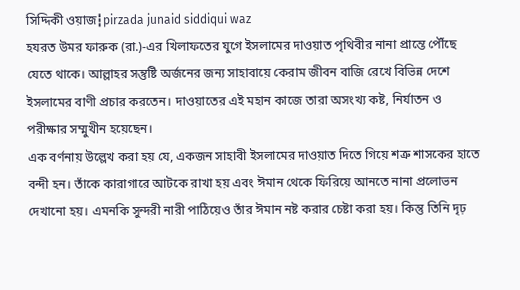সিদ্দিকী ওয়াজ┇pirzada junaid siddiqui waz
হযরত উমর ফারুক (রা.)-এর খিলাফতের যুগে ইসলামের দাওয়াত পৃথিবীর নানা প্রান্তে পৌঁছে যেতে থাকে। আল্লাহর সন্তুষ্টি অর্জনের জন্য সাহাবায়ে কেরাম জীবন বাজি রেখে বিভিন্ন দেশে ইসলামের বাণী প্রচার করতেন। দাওয়াতের এই মহান কাজে তারা অসংখ্য কষ্ট, নির্যাতন ও পরীক্ষার সম্মুখীন হয়েছেন।
এক বর্ণনায় উল্লেখ করা হয় যে, একজন সাহাবী ইসলামের দাওয়াত দিতে গিয়ে শত্রু শাসকের হাতে বন্দী হন। তাঁকে কারাগারে আটকে রাখা হয় এবং ঈমান থেকে ফিরিয়ে আনতে নানা প্রলোভন দেখানো হয়। এমনকি সুন্দরী নারী পাঠিয়েও তাঁর ঈমান নষ্ট করার চেষ্টা করা হয়। কিন্তু তিনি দৃঢ়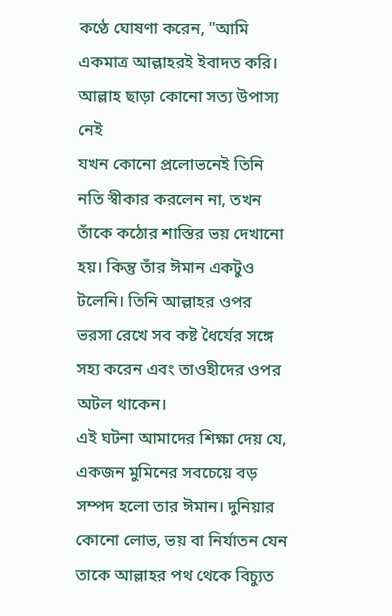কণ্ঠে ঘোষণা করেন, "আমি একমাত্র আল্লাহরই ইবাদত করি। আল্লাহ ছাড়া কোনো সত্য উপাস্য নেই
যখন কোনো প্রলোভনেই তিনি নতি স্বীকার করলেন না, তখন তাঁকে কঠোর শাস্তির ভয় দেখানো হয়। কিন্তু তাঁর ঈমান একটুও টলেনি। তিনি আল্লাহর ওপর ভরসা রেখে সব কষ্ট ধৈর্যের সঙ্গে সহ্য করেন এবং তাওহীদের ওপর অটল থাকেন।
এই ঘটনা আমাদের শিক্ষা দেয় যে, একজন মুমিনের সবচেয়ে বড় সম্পদ হলো তার ঈমান। দুনিয়ার কোনো লোভ, ভয় বা নির্যাতন যেন তাকে আল্লাহর পথ থেকে বিচ্যুত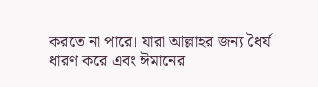করতে না পারে। যারা আল্লাহর জন্য ধৈর্য ধারণ করে এবং ঈমানের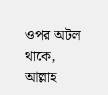ওপর অটল থাকে, আল্লাহ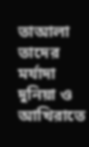তাআলা তাদের মর্যাদা দুনিয়া ও আখিরাতে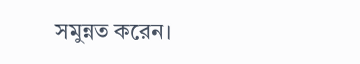সমুন্নত করেন।